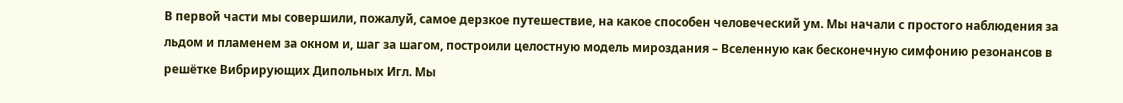В первой части мы совершили, пожалуй, самое дерзкое путешествие, на какое способен человеческий ум. Мы начали с простого наблюдения за льдом и пламенем за окном и, шаг за шагом, построили целостную модель мироздания – Вселенную как бесконечную симфонию резонансов в решётке Вибрирующих Дипольных Игл. Мы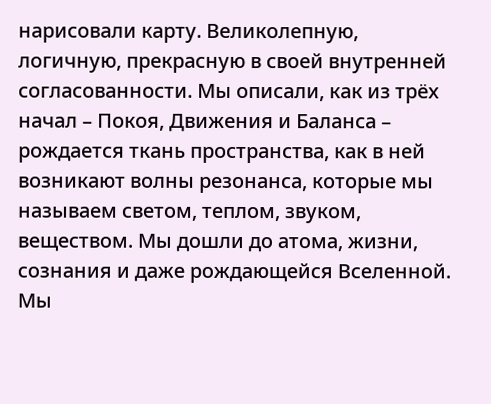нарисовали карту. Великолепную, логичную, прекрасную в своей внутренней согласованности. Мы описали, как из трёх начал – Покоя, Движения и Баланса – рождается ткань пространства, как в ней возникают волны резонанса, которые мы называем светом, теплом, звуком, веществом. Мы дошли до атома, жизни, сознания и даже рождающейся Вселенной. Мы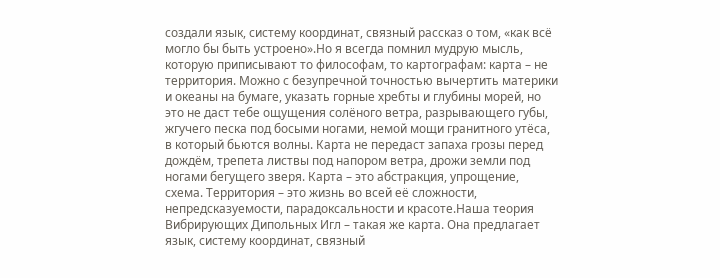создали язык, систему координат, связный рассказ о том, «как всё могло бы быть устроено».Но я всегда помнил мудрую мысль, которую приписывают то философам, то картографам: карта – не территория. Можно с безупречной точностью вычертить материки и океаны на бумаге, указать горные хребты и глубины морей, но это не даст тебе ощущения солёного ветра, разрывающего губы, жгучего песка под босыми ногами, немой мощи гранитного утёса, в который бьются волны. Карта не передаст запаха грозы перед дождём, трепета листвы под напором ветра, дрожи земли под ногами бегущего зверя. Карта – это абстракция, упрощение, схема. Территория – это жизнь во всей её сложности, непредсказуемости, парадоксальности и красоте.Наша теория Вибрирующих Дипольных Игл – такая же карта. Она предлагает язык, систему координат, связный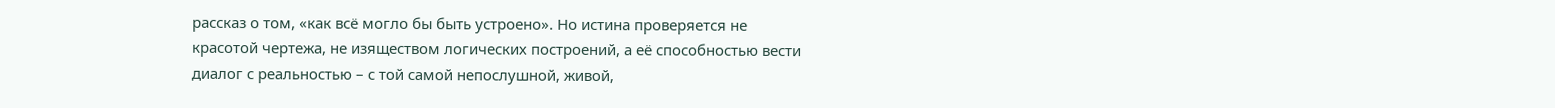рассказ о том, «как всё могло бы быть устроено». Но истина проверяется не красотой чертежа, не изяществом логических построений, а её способностью вести диалог с реальностью – с той самой непослушной, живой,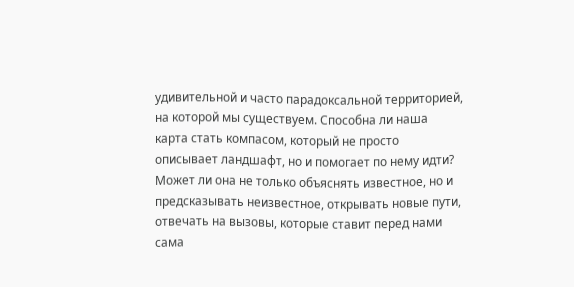удивительной и часто парадоксальной территорией, на которой мы существуем. Способна ли наша карта стать компасом, который не просто описывает ландшафт, но и помогает по нему идти? Может ли она не только объяснять известное, но и предсказывать неизвестное, открывать новые пути, отвечать на вызовы, которые ставит перед нами сама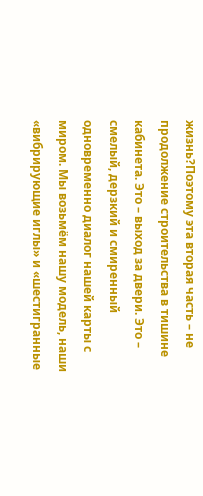жизнь?Поэтому эта вторая часть – не продолжение строительства в тишине кабинета. Это – выход за двери. Это – смелый, дерзкий и смиренный одновременно диалог нашей карты с миром. Мы возьмём нашу модель, наши «вибрирующие иглы» и «шестигранные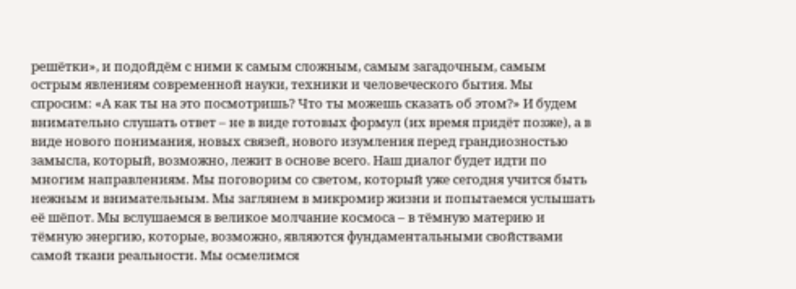решётки», и подойдём с ними к самым сложным, самым загадочным, самым острым явлениям современной науки, техники и человеческого бытия. Мы спросим: «А как ты на это посмотришь? Что ты можешь сказать об этом?» И будем внимательно слушать ответ – не в виде готовых формул (их время придёт позже), а в виде нового понимания, новых связей, нового изумления перед грандиозностью замысла, который, возможно, лежит в основе всего. Наш диалог будет идти по многим направлениям. Мы поговорим со светом, который уже сегодня учится быть нежным и внимательным. Мы заглянем в микромир жизни и попытаемся услышать её шёпот. Мы вслушаемся в великое молчание космоса – в тёмную материю и тёмную энергию, которые, возможно, являются фундаментальными свойствами самой ткани реальности. Мы осмелимся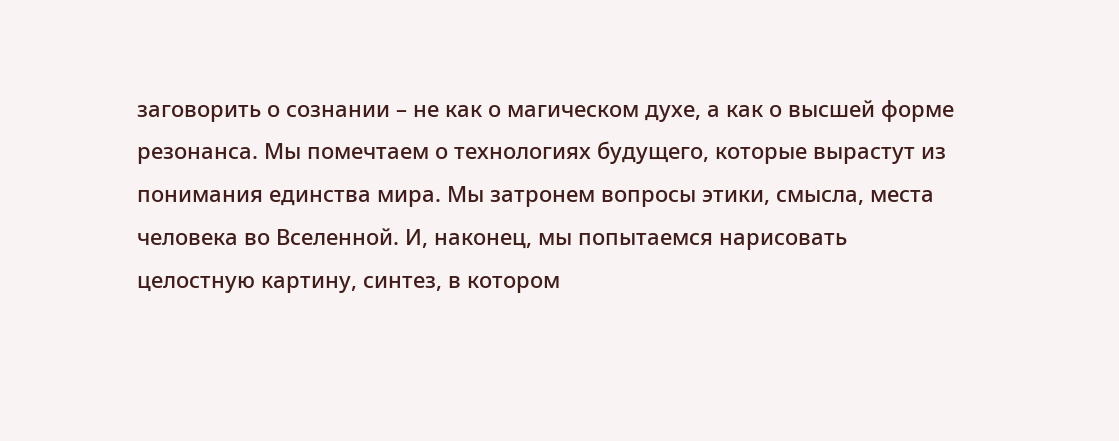заговорить о сознании – не как о магическом духе, а как о высшей форме резонанса. Мы помечтаем о технологиях будущего, которые вырастут из понимания единства мира. Мы затронем вопросы этики, смысла, места человека во Вселенной. И, наконец, мы попытаемся нарисовать целостную картину, синтез, в котором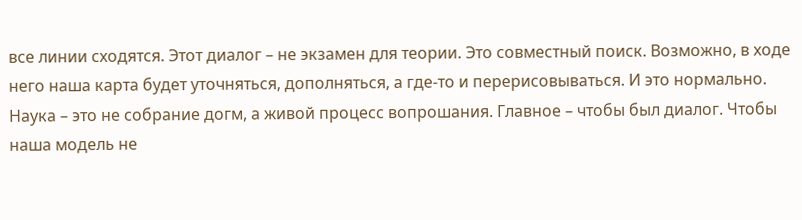все линии сходятся. Этот диалог – не экзамен для теории. Это совместный поиск. Возможно, в ходе него наша карта будет уточняться, дополняться, а где-то и перерисовываться. И это нормально. Наука – это не собрание догм, а живой процесс вопрошания. Главное – чтобы был диалог. Чтобы наша модель не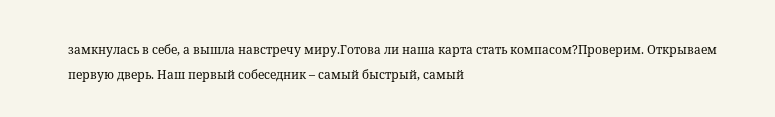замкнулась в себе, а вышла навстречу миру.Готова ли наша карта стать компасом?Проверим. Открываем первую дверь. Наш первый собеседник – самый быстрый, самый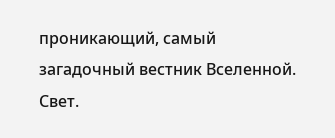проникающий, самый загадочный вестник Вселенной. Свет.